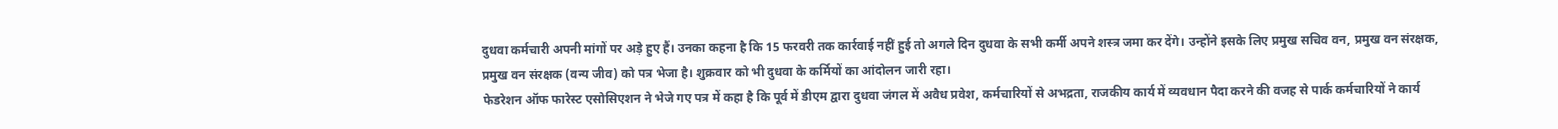दुधवा कर्मचारी अपनी मांगों पर अड़े हुए हैं। उनका कहना है कि 15 फरवरी तक कार्रवाई नहीं हुई तो अगले दिन दुधवा के सभी कर्मी अपने शस्त्र जमा कर देंगे। उन्होंने इसके लिए प्रमुख सचिव वन, प्रमुख वन संरक्षक, प्रमुख वन संरक्षक (वन्य जीव) को पत्र भेजा है। शुक्रवार को भी दुधवा के कर्मियों का आंदोलन जारी रहा।
फेडरेशन ऑफ फारेस्ट एसोसिएशन ने भेजे गए पत्र में कहा है कि पूर्व में डीएम द्वारा दुधवा जंगल में अवैध प्रवेश, कर्मचारियों से अभद्रता, राजकीय कार्य में व्यवधान पैदा करने की वजह से पार्क कर्मचारियों ने कार्य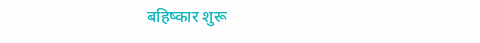बहिष्कार शुरू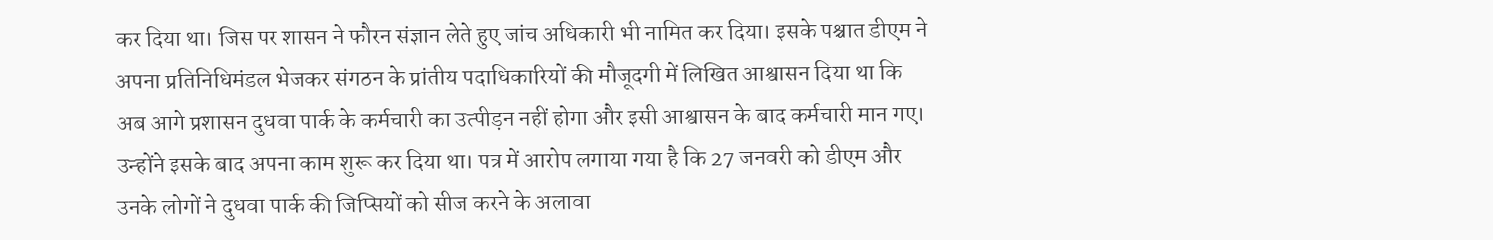कर दिया था। जिस पर शासन ने फौरन संज्ञान लेते हुए जांच अधिकारी भी नामित कर दिया। इसके पश्चात डीएम ने अपना प्रतिनिधिमंडल भेजकर संगठन के प्रांतीय पदाधिकारियों की मौजूदगी में लिखित आश्वासन दिया था कि अब आगे प्रशासन दुधवा पार्क के कर्मचारी का उत्पीड़न नहीं होगा और इसी आश्वासन के बाद कर्मचारी मान गए। उन्होंने इसके बाद अपना काम शुरू कर दिया था। पत्र में आरोप लगाया गया है कि 27 जनवरी को डीएम और उनके लोगों ने दुधवा पार्क की जिप्सियों को सीज करने के अलावा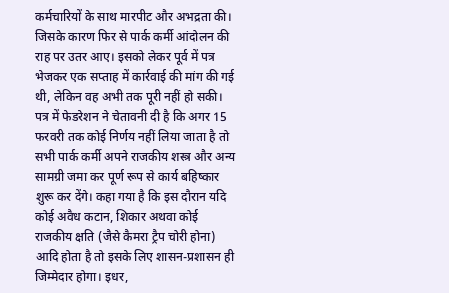कर्मचारियों के साथ मारपीट और अभद्रता की। जिसके कारण फिर से पार्क कर्मी आंदोलन की राह पर उतर आए। इसको लेकर पूर्व में पत्र भेजकर एक सप्ताह में कार्रवाई की मांग की गई थी, लेकिन वह अभी तक पूरी नहीं हो सकी। पत्र में फेडरेशन ने चेतावनी दी है कि अगर 15 फरवरी तक कोई निर्णय नहीं लिया जाता है तो सभी पार्क कर्मी अपने राजकीय शस्त्र और अन्य सामग्री जमा कर पूर्ण रूप से कार्य बहिष्कार शुरू कर देंगे। कहा गया है कि इस दौरान यदि कोई अवैध कटान, शिकार अथवा कोई राजकीय क्षति (जैसे कैमरा ट्रैप चोरी होना) आदि होता है तो इसके लिए शासन-प्रशासन ही जिम्मेदार होगा। इधर,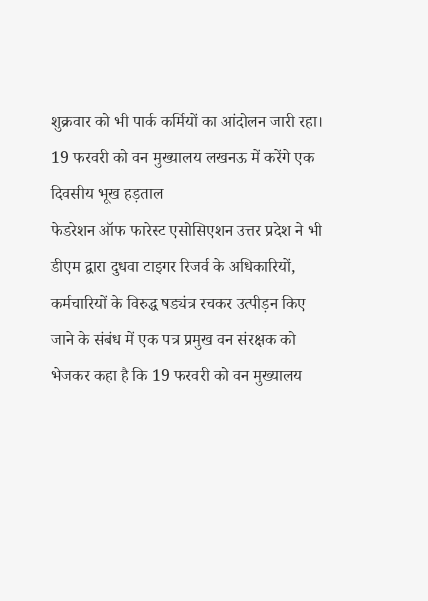शुक्रवार को भी पार्क कर्मियों का आंदोलन जारी रहा।
19 फरवरी को वन मुख्यालय लखनऊ में करेंगे एक दिवसीय भूख हड़ताल
फेडरेशन ऑफ फारेस्ट एसोसिएशन उत्तर प्रदेश ने भी डीएम द्वारा दुधवा टाइगर रिजर्व के अधिकारियों, कर्मचारियों के विरुद्ध षड्यंत्र रचकर उत्पीड़न किए जाने के संबंध में एक पत्र प्रमुख वन संरक्षक को भेजकर कहा है कि 19 फरवरी को वन मुख्यालय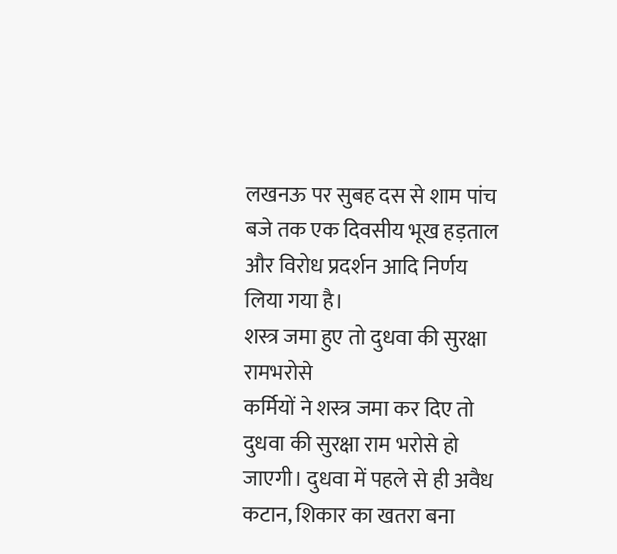लखनऊ पर सुबह दस से शाम पांच बजे तक एक दिवसीय भूख हड़ताल और विरोध प्रदर्शन आदि निर्णय लिया गया है।
शस्त्र जमा हुए तो दुधवा की सुरक्षा रामभरोसे
कर्मियों ने शस्त्र जमा कर दिए तो दुधवा की सुरक्षा राम भरोसे हो जाएगी। दुधवा में पहले से ही अवैध कटान, शिकार का खतरा बना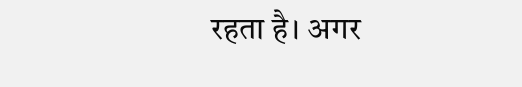रहता है। अगर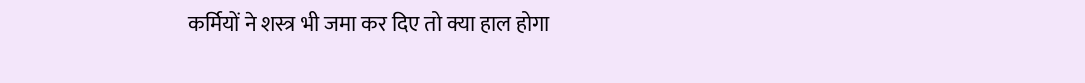कर्मियों ने शस्त्र भी जमा कर दिए तो क्या हाल होगा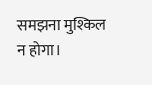समझना मुश्किल न होगा।